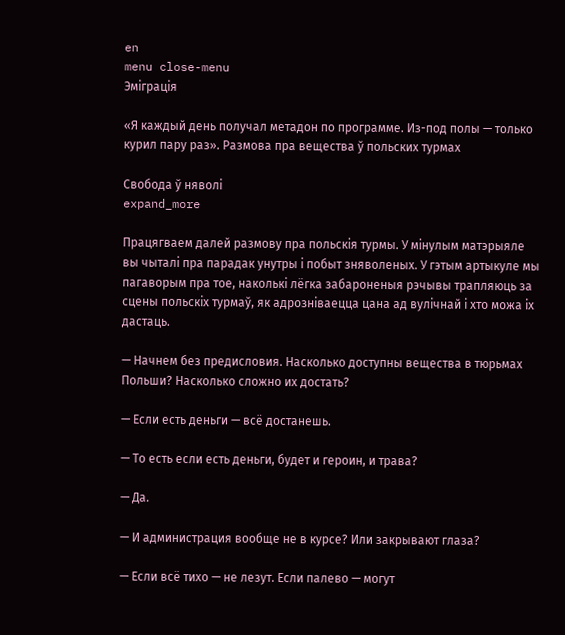en
menu close-menu
Эміграція

«Я каждый день получал метадон по программе. Из-под полы — только курил пару раз». Размова пра вещества ў польских турмах

Свобода ў няволі
expand_more

Працягваем далей размову пра польскія турмы. У мінулым матэрыяле вы чыталі пра парадак унутры і побыт зняволеных. У гэтым артыкуле мы пагаворым пра тое, наколькі лёгка забароненыя рэчывы трапляюць за сцены польскіх турмаў, як адрозніваецца цана ад вулічнай і хто можа іх дастаць.

— Начнем без предисловия. Насколько доступны вещества в тюрьмах Польши? Насколько сложно их достать?

— Если есть деньги — всё достанешь.

— То есть если есть деньги, будет и героин, и трава?

— Да.

— И администрация вообще не в курсе? Или закрывают глаза?

— Если всё тихо — не лезут. Если палево — могут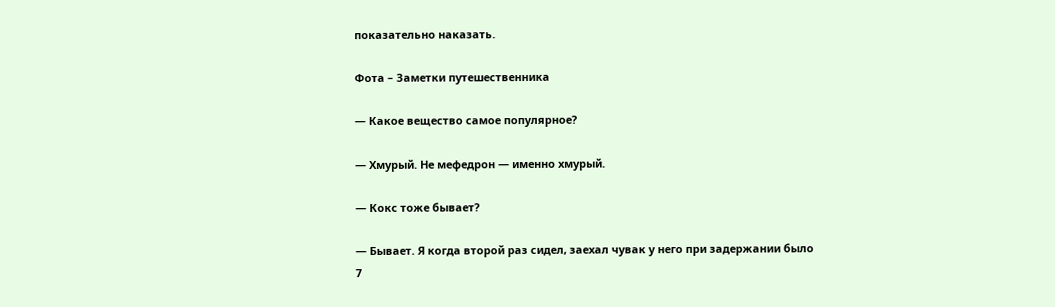показательно наказать.

Фота – Заметки путешественника

— Какое вещество самое популярное?

— Хмурый. Не мефедрон — именно хмурый.

— Кокс тоже бывает?

— Бывает. Я когда второй раз сидел, заехал чувак у него при задержании было 7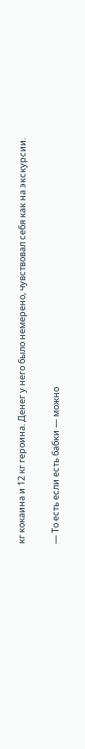кг кокаина и 12 кг героина. Денег у него было немерено, чувствовал себя как на экскурсии.

— То есть если есть бабки — можно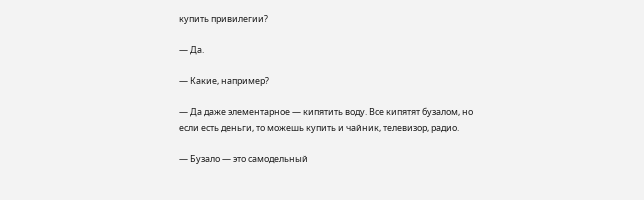купить привилегии?

— Да.

— Какие, например?

— Да даже элементарное — кипятить воду. Все кипятят бузалом, но если есть деньги, то можешь купить и чайник, телевизор, радио.

— Бузало — это самодельный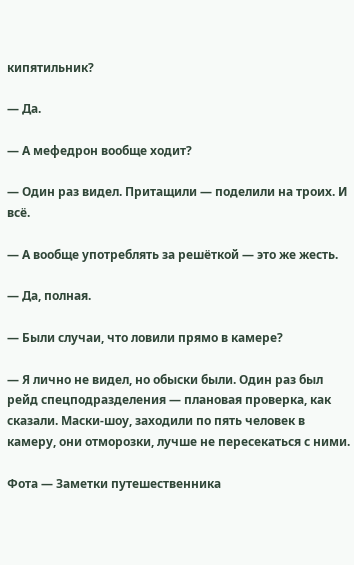кипятильник?

— Да.

— А мефедрон вообще ходит?

— Один раз видел. Притащили — поделили на троих. И всё.

— А вообще употреблять за решёткой — это же жесть.

— Да, полная.

— Были случаи, что ловили прямо в камере?

— Я лично не видел, но обыски были. Один раз был рейд спецподразделения — плановая проверка, как сказали. Маски-шоу, заходили по пять человек в камеру, они отморозки, лучше не пересекаться с ними.

Фота — Заметки путешественника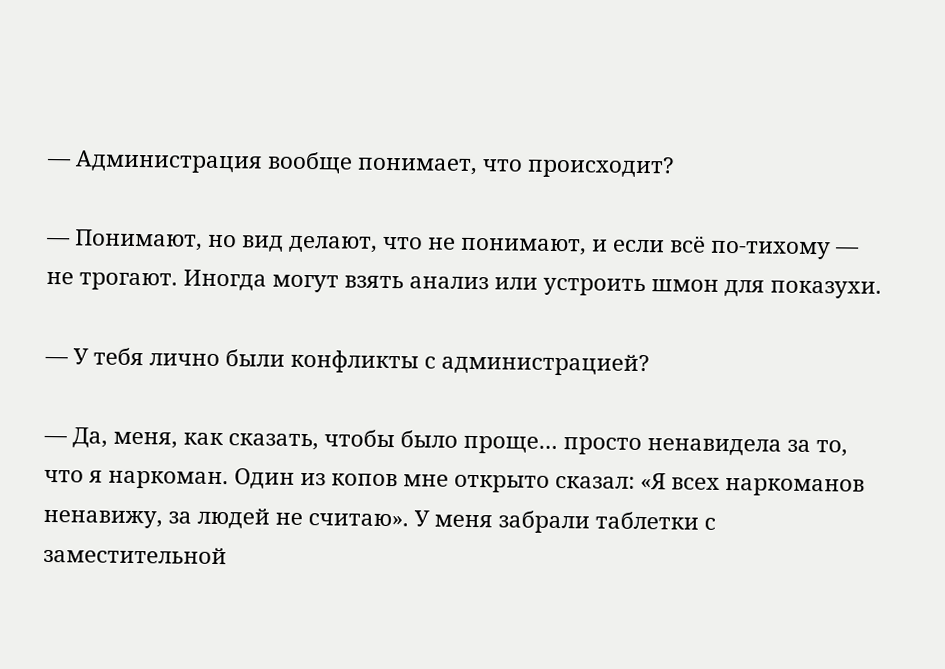— Администрация вообще понимает, что происходит?

— Понимают, но вид делают, что не понимают, и если всё по-тихому — не трогают. Иногда могут взять анализ или устроить шмон для показухи.

— У тебя лично были конфликты с администрацией?

— Да, меня, как сказать, чтобы было проще… просто ненавидела за то, что я наркоман. Один из копов мне открыто сказал: «Я всех наркоманов ненавижу, за людей не считаю». У меня забрали таблетки с заместительной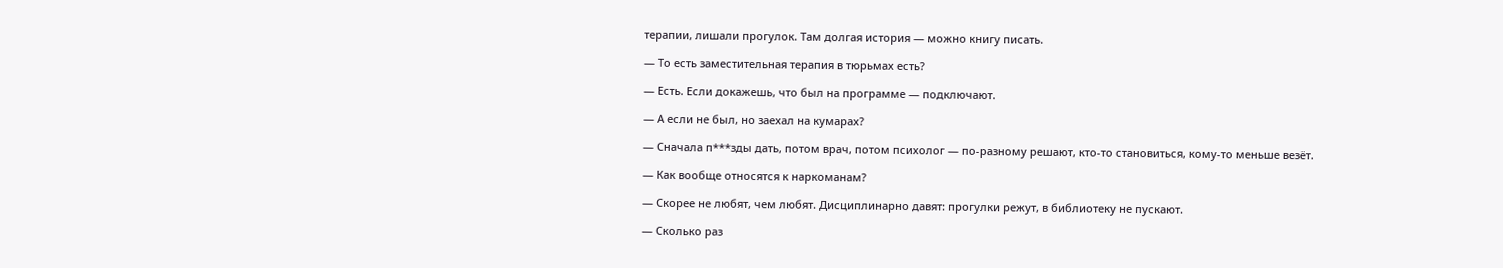терапии, лишали прогулок. Там долгая история — можно книгу писать.

— То есть заместительная терапия в тюрьмах есть?

— Есть. Если докажешь, что был на программе — подключают.

— А если не был, но заехал на кумарах?

— Сначала п***зды дать, потом врач, потом психолог — по-разному решают, кто-то становиться, кому-то меньше везёт.

— Как вообще относятся к наркоманам?

— Скорее не любят, чем любят. Дисциплинарно давят: прогулки режут, в библиотеку не пускают.

— Сколько раз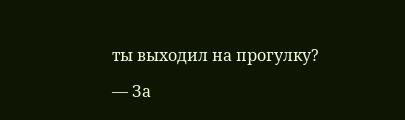ты выходил на прогулку?

— За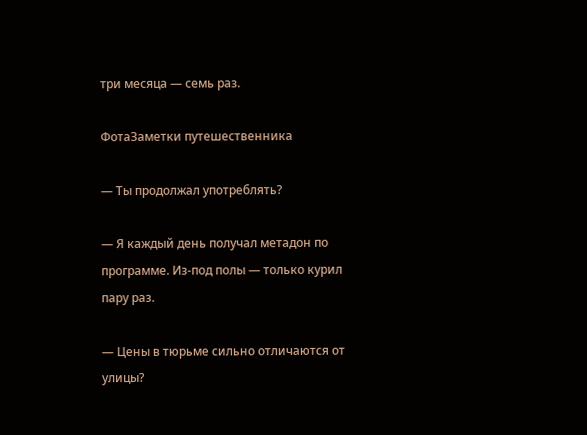три месяца — семь раз.

ФотаЗаметки путешественника

— Ты продолжал употреблять?

— Я каждый день получал метадон по программе. Из-под полы — только курил пару раз.

— Цены в тюрьме сильно отличаются от улицы?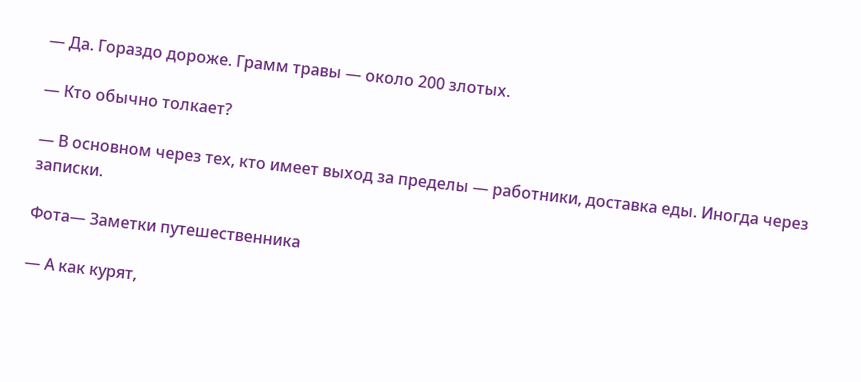— Да. Гораздо дороже. Грамм травы — около 200 злотых.

— Кто обычно толкает?

— В основном через тех, кто имеет выход за пределы — работники, доставка еды. Иногда через записки.

Фота— Заметки путешественника

— А как курят,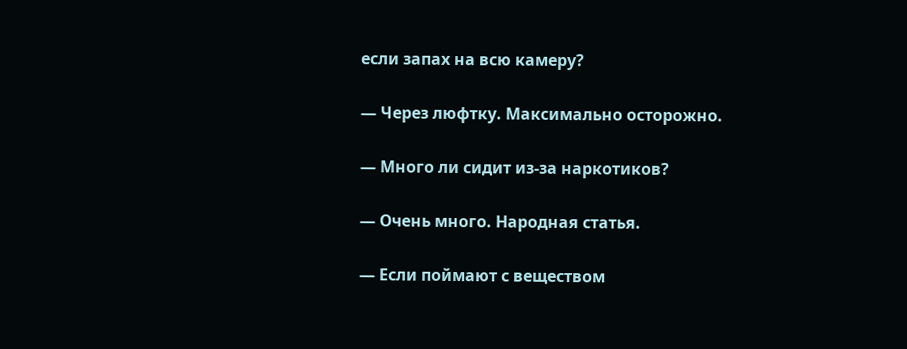если запах на всю камеру?

— Через люфтку. Максимально осторожно.

— Много ли сидит из-за наркотиков?

— Очень много. Народная статья.

— Если поймают с веществом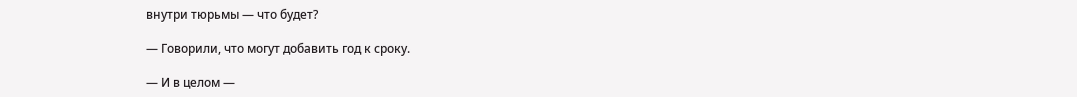внутри тюрьмы — что будет?

— Говорили, что могут добавить год к сроку.

— И в целом —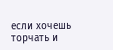если хочешь торчать и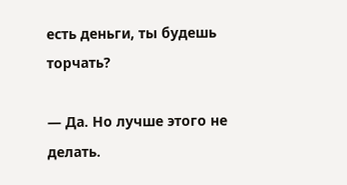есть деньги, ты будешь торчать?

— Да. Но лучше этого не делать.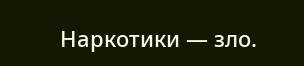Наркотики — зло.